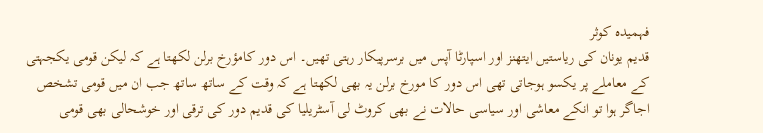فہمیدہ کوثر
قدیم یونان کی ریاستیں ایتھنز اور اسپارٹا آپس میں برسرپیکار رہتی تھیں۔ اس دور کامؤرخ برلن لکھتا ہے کہ لیکن قومی یکجہتی کے معاملے پر یکسو ہوجاتی تھی اس دور کا مورخ برلن یہ بھی لکھتا ہے کہ وقت کے ساتھ ساتھ جب ان میں قومی تشخص اجاگر ہوا تو انکے معاشی اور سیاسی حالات نے بھی کروٹ لی آسٹریلیا کی قدیم دور کی ترقی اور خوشحالی بھی قومی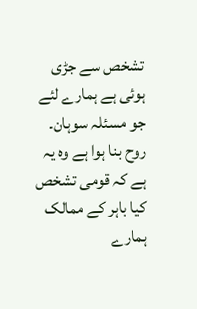تشخص سے جڑی ہوئی ہے ہمارے لئے جو مسئلہ سوہان۔ روح بنا ہوا ہے وہ یہ ہے کہ قومی تشخص کیا باہر کے ممالک ہمارے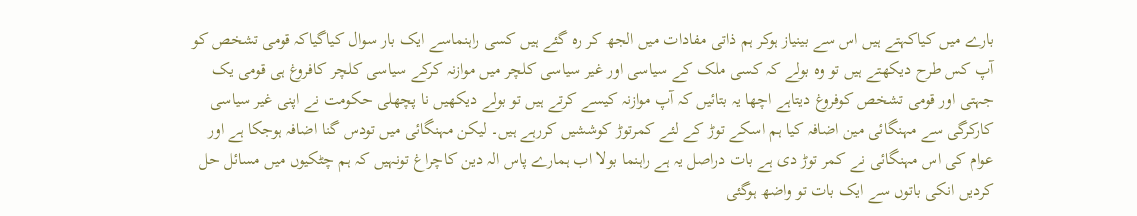بارے میں کیاکہتے ہیں اس سے بینیاز ہوکر ہم ذاتی مفادات میں الجھ کر رہ گئے ہیں کسی راہنماسے ایک بار سوال کیاگیاکہ قومی تشخص کو آپ کس طرح دیکھتے ہیں تو وہ بولے کہ کسی ملک کے سیاسی اور غیر سیاسی کلچر میں موازنہ کرکے سیاسی کلچر کافروغ ہی قومی یک جہتی اور قومی تشخص کوفروغ دیتاہے اچھا یہ بتائیں کہ آپ موازنہ کیسے کرتے ہیں تو بولے دیکھیں نا پچھلی حکومت نے اپنی غیر سیاسی کارکرگی سے مہنگائی مین اضافہ کیا ہم اسکے توڑ کے لئے کمرتوڑ کوششیں کررہے ہیں۔ لیکن مہنگائی میں تودس گنا اضافہ ہوجکا ہے اور عوام کی اس مہنگائی نے کمر توڑ دی ہے بات دراصل یہ ہے راہنما بولا اب ہمارے پاس الہ دین کاچراغ تونہیں کہ ہم چٹکیوں میں مسائل حل کردیں انکی باتوں سے ایک بات تو واضھ ہوگئی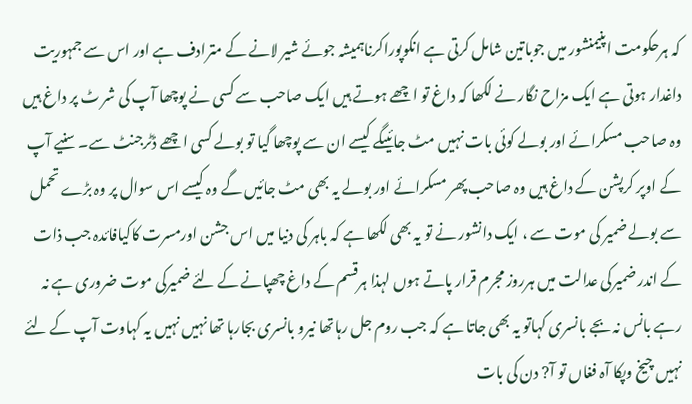کہ ہرحکومت اپنیمنشور میں جوباتین شامل کرتی ہے انکوپوراکرناہمیشہ جوئے شیر لانے کے مترادف ہے اور اس سے جمہوریت داغدار ہوتی ہے ایک مزاح نگار نے لکھا کہ داغ تو اچھے ہوتے ہیں ایک صاحب سے کسی نے پوچھا آپ کی شر ٹ پر داغ ہیں وہ صاحب مسکرائے اور بولے کوئی بات نہیں مٹ جائیںگے کیسے ان سے پوچھا گیا تو بولے کسی اچھے ڈٹرجنٹ سے۔ سنیے آپ کے اوپر کرپشن کے داغ ہیں وہ صاحب پھر مسکرائے اور بولے یہ بھی مٹ جائیں گے وہ کیسے اس سوال پر وہ بڑے تحمل سے بولے ضمیر کی موت سے ، ایک دانشور نے تو یہ بھی لکھا ہے کہ باہر کی دنیا میں اس جشن اورمسرت کاکیافائدہ جب ذات کے اندر ضمیرکی عدالت میں ہرروز مجرم قرار پاتے ہوں لہذا ہرقسم کے داغ چھپانے کے لئے ضمیرکی موت ضروری ہے نہ رہے بانس نہ بجے بانسری کہاتو یہ بھی جاتا ہے کہ جب روم جل رہاتھا نیرو بانسری بجارہا تھا نہیں نہیں یہ کہاوت آپ کے لئے نہیں چیخ وپکا آہ فغاں تو آ? دن کی بات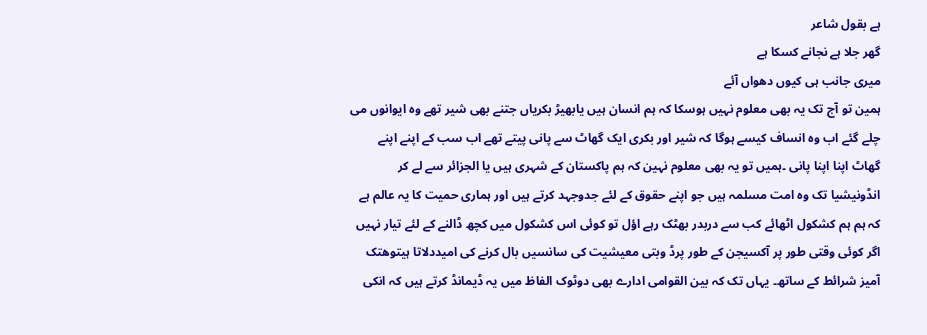ہے بقول شاعر
گھر جلا ہے نجانے کسکا ہے
میری جانب ہی کیوں دھواں آئے
ہمین تو آج تک یہ بھی معلوم نہیں ہوسکا کہ ہم انسان ہیں یابھیڑ بکریاں جتنے بھی شیر تھے وہ ایوانوں می چلے گئے اب وہ انساف کیسے ہوگا کہ شیر اور بکری ایک گھاٹ سے پانی پیتے تھے اب سب کے اپنے اپنے گھاٹ اپنا اپنا پانی ۔ہمیں تو یہ بھی معلوم نہین کہ ہم پاکستان کے شہری ہیں یا الجزائر سے لے کر انڈونیشیا تک وہ امت مسلمہ ہیں جو اپنے حقوق کے لئے جدوجہد کرتے ہیں اور ہماری حمیت کا یہ عالم ہے کہ ہم ہم کشکول اٹھائے کب سے دربدر بھٹک رہے اؤل تو کوئی اس کشکول میں کچھ ڈالنے کے لئے تیار نہیں اگر کوئی وقتی طور پر آکسیجن کے طور پرڈ وبتی معیشیت کی سانسیں بال کرنے کی امیددلاتا ہیتوھتک آمیز شرائط کے ساتھ۔ یہاں تک کہ بین القوامی ادارے بھی دوٹوک الفاظ میں یہ ڈیمانڈ کرتے ہیں کہ انکی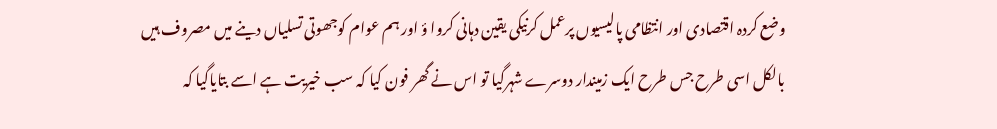وضع کردہ اقتصادی اور انتظامی پالیسیوں پرعمل کرنیکی یقین دہانی کروا ؤ اور ہم عوام کوجھوتی تسلیاں دینے میں مصروف ہیں بالکل اسی طرح جس طرح ایک زمیندار دوسرے شہرگیا تو اس نے گھر فون کیا کہ سب خیریت ہے اسے بتایاگیا کہ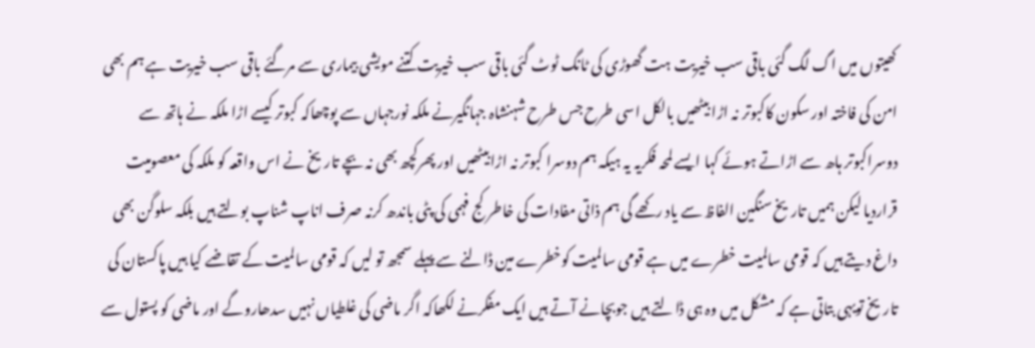کھیتوں میں اگ لگ گئی باقی سب خیریت ہت گھوڑی کی ٹانگ ٹوٹ گئی باقی سب خیریت کتنے مویشی بیماری سے مرگئے باقی سب خیریت ہے ہم بھی امن کی فاختہ اور سکون کاکبوتر نہ اڑا بیٹھیں بالکل اسی طرح جس طرح شہنشاہ جہانگیرنے ملکہ نورجہاں سے پوچھاکہ کبوتر کیسے اڑا ملکہ نے ہاتھ سے دوسراکبوتر ہاھ سے اڑاتے ہوئے کہا ایسے لمحہ فکریہ یہ ہیکہ ہم دوسرا کبوتر نہ اڑابیٹھیں اور پھرکچھ بھی نہ بچے تاریخ نے اس واقعہ کو ملکہ کی معصومیت قراردیا لیکن ہمیں تاریخ سنگین الفاظ سے یاد رکھے گی ہم ذاتی مفادات کی خاطر کج فہمی کی پٹی باندھ کرنہ صرف اناپ شناپ بولتے ہیں بلکہ سلوگن بھی داغ دیتے ہیں کہ قومی سالمیت خطرے میں ہے قومی سالمیت کوخطرے مین ڈالنے سے پہلے سمجھ تو لیں کہ قومی سالمیت کے تقاضے کیا ہیں پاکستان کی تاریخ تویہی بتاتی ہے کہ مشکل میں وہ ہی ڈالتے ہیں جوبچانے آتے ہیں ایک مفکرنے لکھاکہ اگر ماضی کی غلطیاں نہیں سدھاروگے اور ماضی کو پستول سے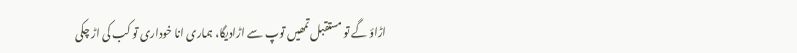اڑاؤ گے تو مستقبل تمھیں توپ سے اڑادیگا، ہماری انا خوداری تو کب کی اڑ چکی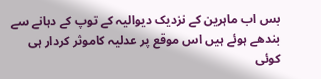بس اب ماہرین کے نزدیک دیوالیہ کے توپ کے دہانے سے بندھے ہوئے ہیں اس موقع پر عدلیہ کاموثر کردار ہی کوئی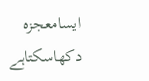ایسامعجزہ دکھاسکتاہے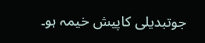جوتبدیلی کاپیش خیمہ ہو۔